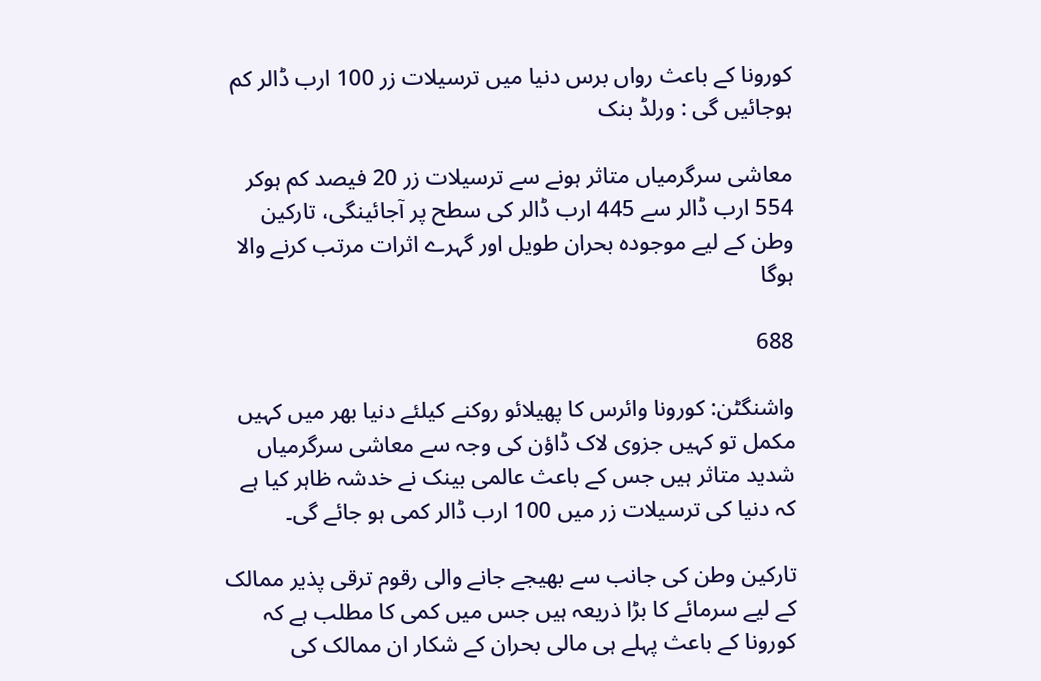کورونا کے باعث رواں برس دنیا میں ترسیلات زر 100 ارب ڈالر کم ہوجائیں گی : ورلڈ بنک

معاشی سرگرمیاں متاثر ہونے سے ترسیلات زر 20 فیصد کم ہوکر 554 ارب ڈالر سے 445 ارب ڈالر کی سطح پر آجائینگی، تارکین وطن کے لیے موجودہ بحران طویل اور گہرے اثرات مرتب کرنے والا ہوگا

688

واشنگٹن: کورونا وائرس کا پھیلائو روکنے کیلئے دنیا بھر میں کہیں مکمل تو کہیں جزوی لاک ڈاؤن کی وجہ سے معاشی سرگرمیاں شدید متاثر ہیں جس کے باعث عالمی بینک نے خدشہ ظاہر کیا ہے کہ دنیا کی ترسیلات زر میں 100 ارب ڈالر کمی ہو جائے گی۔

تارکین وطن کی جانب سے بھیجے جانے والی رقوم ترقی پذیر ممالک کے لیے سرمائے کا بڑا ذریعہ ہیں جس میں کمی کا مطلب ہے کہ کورونا کے باعث پہلے ہی مالی بحران کے شکار ان ممالک کی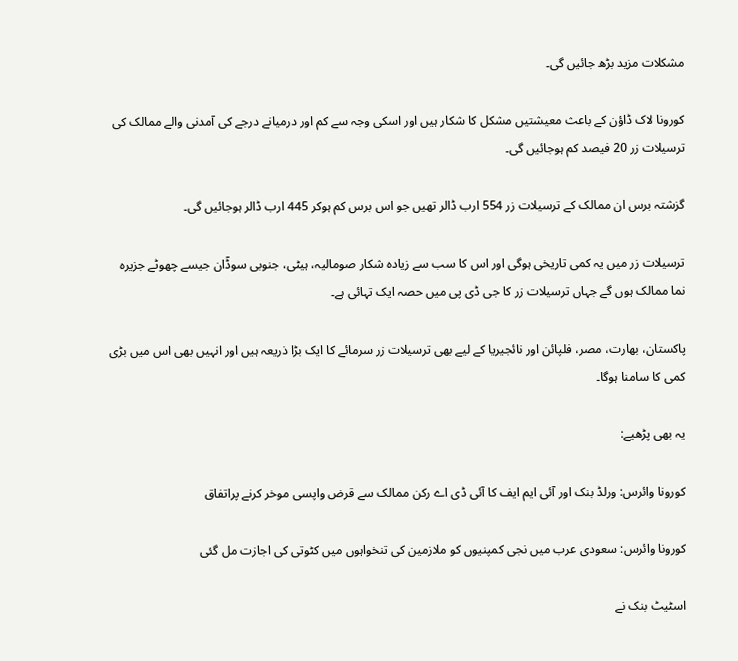مشکلات مزید بڑھ جائیں گی۔

کورونا لاک ڈاؤن کے باعث معیشتیں مشکل کا شکار ہیں اور اسکی وجہ سے کم اور درمیانے درجے کی آمدنی والے ممالک کی ترسیلات زر 20 فیصد کم ہوجائیں گی۔

گزشتہ برس ان ممالک کے ترسیلات زر 554 ارب ڈالر تھیں جو اس برس کم ہوکر 445 ارب ڈالر ہوجائیں گی۔

ترسیلات زر میں یہ کمی تاریخی ہوگی اور اس کا سب سے زیادہ شکار صومالیہ، ہیٹی، جنوبی سوڈٓان جیسے چھوٹے جزیرہ نما ممالک ہوں گے جہاں ترسیلات زر کا جی ڈی پی میں حصہ ایک تہائی ہے۔

پاکستان، بھارت، مصر، فلپائن اور نائجیریا کے لیے بھی ترسیلات زر سرمائے کا ایک بڑا ذریعہ ہیں اور انہیں بھی اس میں بڑی کمی کا سامنا ہوگا۔

یہ بھی پڑھیے:

کورونا وائرس: ورلڈ بنک اور آئی ایم ایف کا آئی ڈی اے رکن ممالک سے قرض واپسی موخر کرنے پراتفاق

کورونا وائرس: سعودی عرب میں نجی کمپنیوں کو ملازمین کی تنخواہوں میں کٹوتی کی اجازت مل گئی

اسٹیٹ بنک نے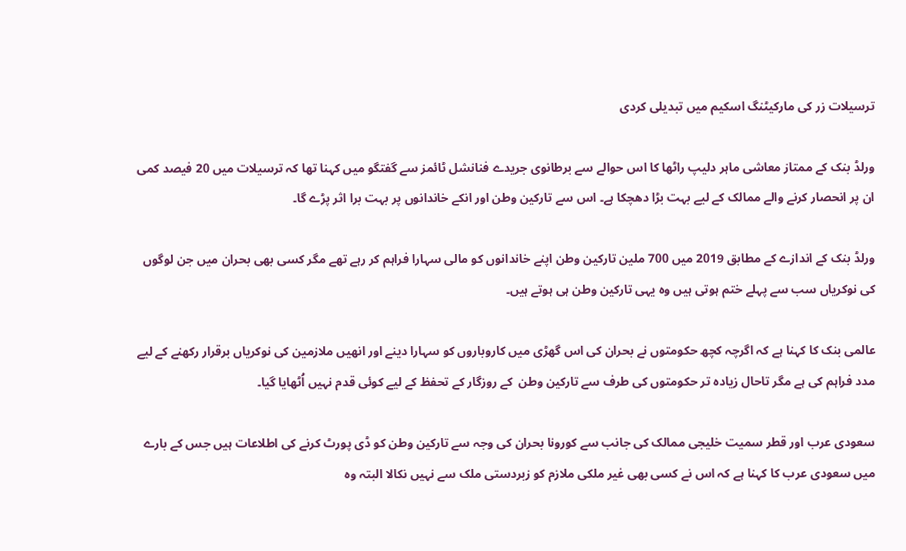ترسیلات زر کی مارکیٹنگ اسکیم میں تبدیلی کردی

ورلڈ بنک کے ممتاز معاشی ماہر دلیپ راٹھا کا اس حوالے سے برطانوی جریدے فنانشل ٹائمز سے گفتگو میں کہنا تھا کہ ترسیلات میں 20 فیصد کمی ان پر انحصار کرنے والے ممالک کے لیے بہت بڑا دھچکا ہے۔ اس سے تارکین وطن اور انکے خاندانوں پر بہت برا اثر پڑے گا۔

ورلڈ بنک کے اندازے کے مطابق 2019 میں 700 ملین تارکین وطن اپنے خاندانوں کو مالی سہارا فراہم کر رہے تھے مگر کسی بھی بحران میں جن لوگوں کی نوکریاں سب سے پہلے ختم ہوتی ہیں وہ یہی تارکین وطن ہی ہوتے ہیں۔

عالمی بنک کا کہنا ہے کہ اگرچہ کچھ حکومتوں نے بحران کی اس گھڑی میں کاروباروں کو سہارا دینے اور انھیں ملازمین کی نوکریاں برقرار رکھنے کے لیے مدد فراہم کی ہے مگر تاحال زیادہ تر حکومتوں کی طرف سے تارکین وطن  کے روزگار کے تحفظ کے لیے کوئی قدم نہیں اُٹھایا گیا۔

سعودی عرب اور قطر سمیت خلیجی ممالک کی جانب سے کورونا بحران کی وجہ سے تارکین وطن کو ڈی پورٹ کرنے کی اطلاعات ہیں جس کے بارے میں سعودی عرب کا کہنا ہے کہ اس نے کسی بھی غیر ملکی ملازم کو زبردستی ملک سے نہیں نکالا البتہ وہ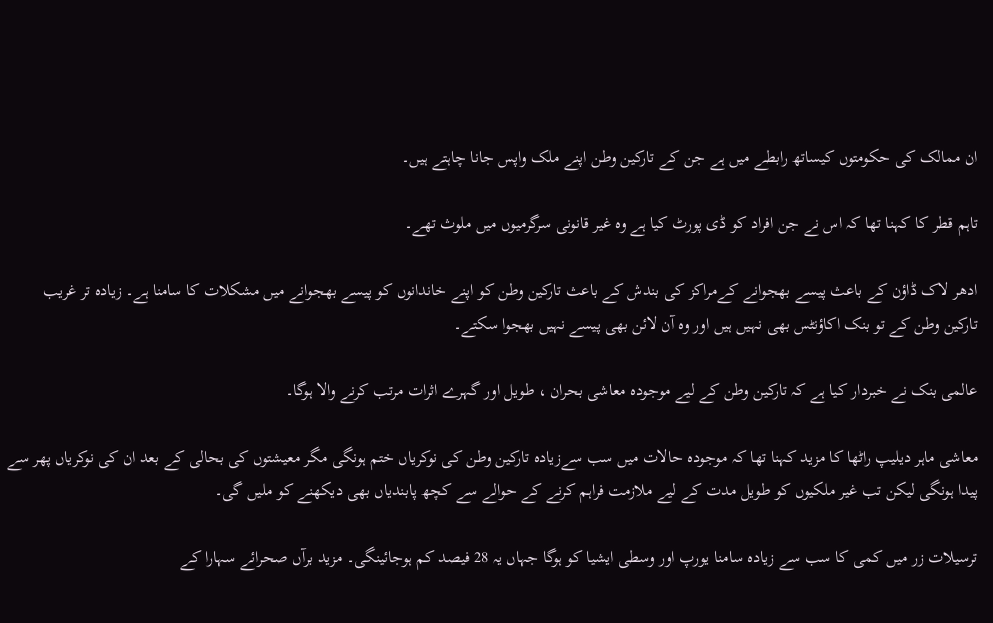ان ممالک کی حکومتوں کیساتھ رابطے میں ہے جن کے تارکین وطن اپنے ملک واپس جانا چاہتے ہیں۔

تاہم قطر کا کہنا تھا کہ اس نے جن افراد کو ڈی پورٹ کیا ہے وہ غیر قانونی سرگرمیوں میں ملوث تھے۔

ادھر لاک ڈاؤن کے باعث پیسے بھجوانے کےمراکز کی بندش کے باعث تارکین وطن کو اپنے خاندانوں کو پیسے بھجوانے میں مشکلات کا سامنا ہے۔ زیادہ تر غریب تارکین وطن کے تو بنک اکاؤنٹس بھی نہیں ہیں اور وہ آن لائن بھی پیسے نہیں بھجوا سکتے۔

عالمی بنک نے خبردار کیا ہے کہ تارکین وطن کے لیے موجودہ معاشی بحران ، طویل اور گہرے اثرات مرتب کرنے والا ہوگا۔

معاشی ماہر دیلیپ راٹھا کا مزید کہنا تھا کہ موجودہ حالات میں سب سےزیادہ تارکین وطن کی نوکریاں ختم ہونگی مگر معیشتوں کی بحالی کے بعد ان کی نوکریاں پھر سے پیدا ہونگی لیکن تب غیر ملکیوں کو طویل مدت کے لیے ملازمت فراہم کرنے کے حوالے سے کچھ پابندیاں بھی دیکھنے کو ملیں گی۔

ترسیلات زر میں کمی کا سب سے زیادہ سامنا یورپ اور وسطی ایشیا کو ہوگا جہاں یہ 28 فیصد کم ہوجائینگی۔ مزید برآں صحرائے سہارا کے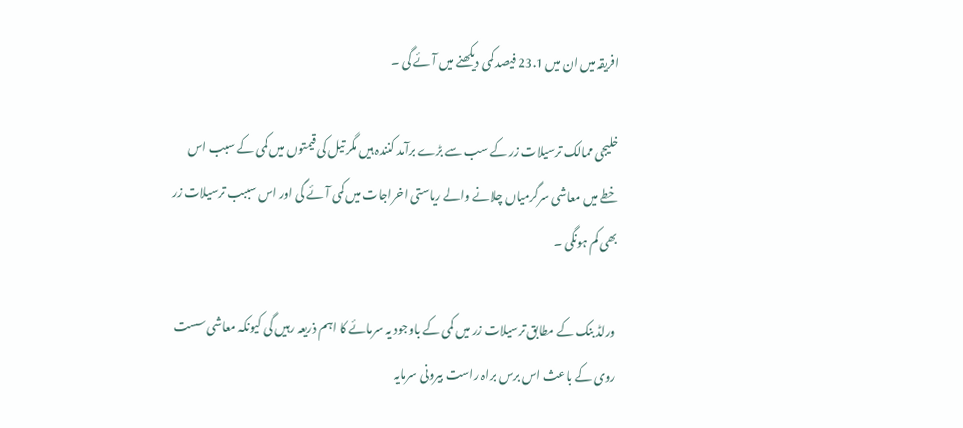افریقہ میں ان میں 23.1 فیصد کمی دیکھنے میں آئے گی ۔

خلیجی ممالک ترسیلات زر کے سب سے بڑے برآمد کنندہ ہیں مگر تیل کی قیمتوں میں کمی کے سبب اس خطے میں معاشی سرگرمیاں چلانے والے ریاستی اخراجات میں کمی آئے گی اور اس سببب ترسیلات زر بھی کم ہونگی ۔

ورلڈ بنک کے مطابق ترسیلات زر میں کمی کے باوجود یہ سرمائے کا اہم ذریعہ رہیں گی کیونکہ معاشی سست روی کے باعث اس برس براہ راست بیرونی سرمایہ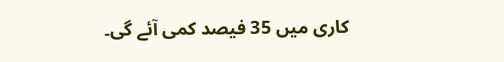کاری میں 35 فیصد کمی آئے گی۔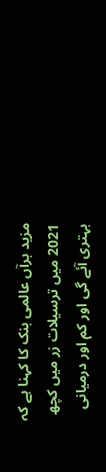مزید برآں عالمی بنک کا کہنا ہے کہ  2021 میں ترسیلات زر میں کچھ بہتری آئے گی اور کم اور درمیانی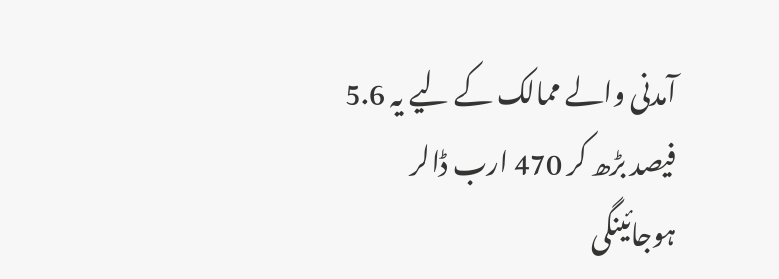آمدنی والے ممالک کے لیے یہ 5.6 فیصد بڑھ کر 470 ارب ڈالر ہوجائینگی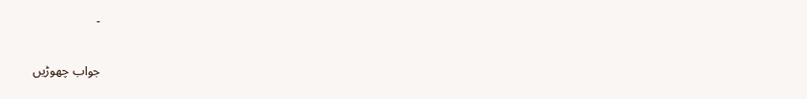۔

جواب چھوڑیں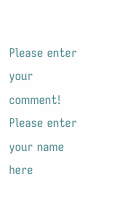Please enter your comment!
Please enter your name here